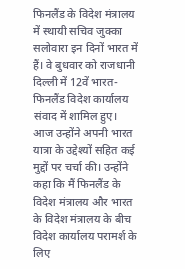फिनलैंड के विदेश मंत्रालय में स्थायी सचिव जुक्का सलोवारा इन दिनों भारत में हैं। वे बुधवार को राजधानी दिल्ली में 12वें भारत-फिनलैंड विदेश कार्यालय संवाद में शामिल हुए। आज उन्होंने अपनी भारत यात्रा के उद्देश्यों सहित कई मुद्दों पर चर्चा की। उन्होंने कहा कि मैं फिनलैंड के विदेश मंत्रालय और भारत के विदेश मंत्रालय के बीच विदेश कार्यालय परामर्श के लिए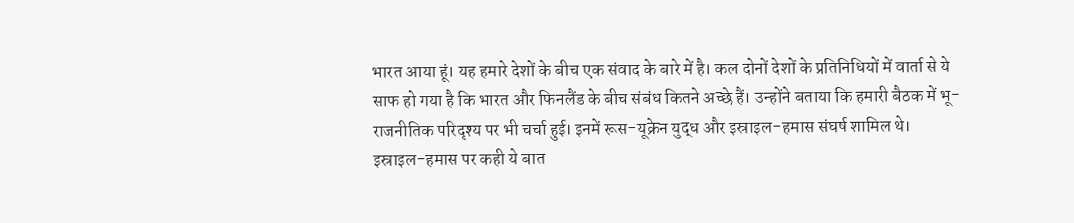भारत आया हूं। यह हमारे देशों के बीच एक संवाद के बारे में है। कल दोनों देशों के प्रतिनिधियों में वार्ता से ये साफ हो गया है कि भारत और फिनलैंड के बीच संबंध कितने अच्छे हैं। उन्होंने बताया कि हमारी बैठक में भू-राजनीतिक परिदृश्य पर भी चर्चा हुई। इनमें रूस-यूक्रेन युद्ध और इस्राइल-हमास संघर्ष शामिल थे।
इस्राइल-हमास पर कही ये बात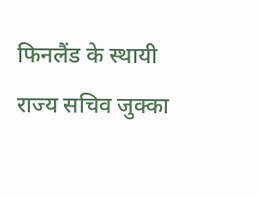फिनलैंड के स्थायी राज्य सचिव जुक्का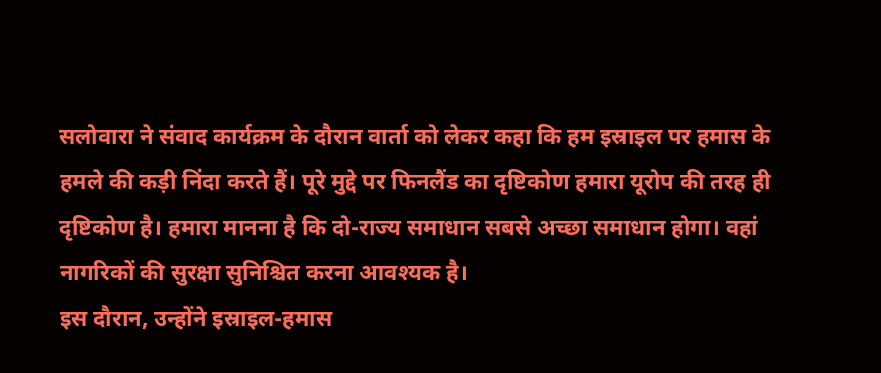सलोवारा ने संवाद कार्यक्रम के दौरान वार्ता को लेकर कहा कि हम इस्राइल पर हमास के हमले की कड़ी निंदा करते हैं। पूरे मुद्दे पर फिनलैंड का दृष्टिकोण हमारा यूरोप की तरह ही दृष्टिकोण है। हमारा मानना है कि दो-राज्य समाधान सबसे अच्छा समाधान होगा। वहां नागरिकों की सुरक्षा सुनिश्चित करना आवश्यक है।
इस दौरान, उन्होंने इस्राइल-हमास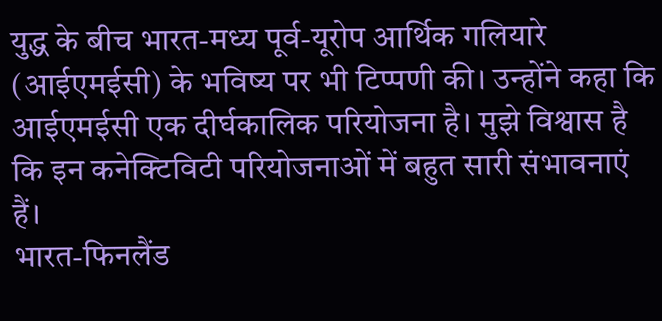युद्ध के बीच भारत-मध्य पूर्व-यूरोप आर्थिक गलियारे (आईएमईसी) के भविष्य पर भी टिप्पणी की। उन्होंने कहा कि आईएमईसी एक दीर्घकालिक परियोजना है। मुझे विश्वास है कि इन कनेक्टिविटी परियोजनाओं में बहुत सारी संभावनाएं हैं।
भारत-फिनलैंड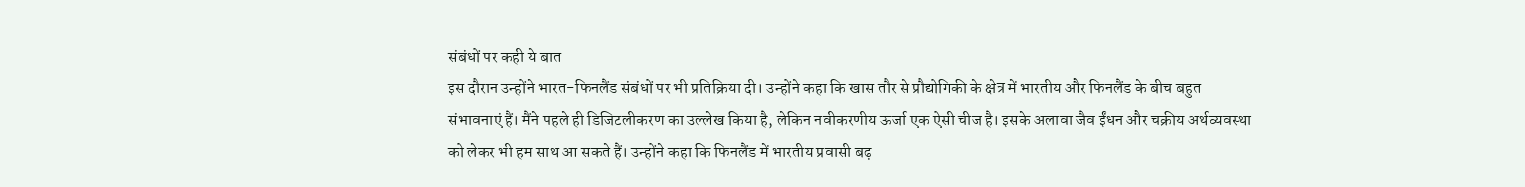संबंधों पर कही ये बात
इस दौरान उन्होंने भारत-फिनलैंड संबंधों पर भी प्रतिक्रिया दी। उन्होंने कहा कि खास तौर से प्रौद्योगिकी के क्षेत्र में भारतीय और फिनलैंड के बीच बहुत संभावनाएं हैं। मैंने पहले ही डिजिटलीकरण का उल्लेख किया है, लेकिन नवीकरणीय ऊर्जा एक ऐसी चीज है। इसके अलावा जैव ईंधन और चक्रीय अर्थव्यवस्था को लेकर भी हम साथ आ सकते हैं। उन्होंने कहा कि फिनलैंड में भारतीय प्रवासी बढ़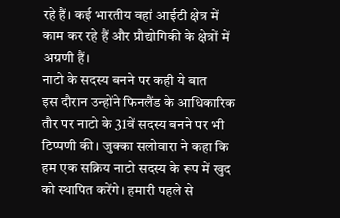रहे हैं। कई भारतीय वहां आईटी क्षेत्र में काम कर रहे हैं और प्रौद्योगिकी के क्षेत्रों में अग्रणी हैं।
नाटो के सदस्य बनने पर कही ये बात
इस दौरान उन्होंने फिनलैंड के आधिकारिक तौर पर नाटो के 31वें सदस्य बनने पर भी टिप्पणी की। जुक्का सलोवारा ने कहा कि हम एक सक्रिय नाटो सदस्य के रूप में खुद को स्थापित करेंगे। हमारी पहले से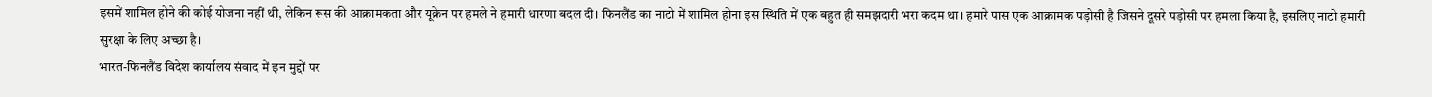इसमें शामिल होने की कोई योजना नहीं थी, लेकिन रूस की आक्रामकता और यूक्रेन पर हमले ने हमारी धारणा बदल दी। फिनलैंड का नाटो में शामिल होना इस स्थिति में एक बहुत ही समझदारी भरा कदम था। हमारे पास एक आक्रामक पड़ोसी है जिसने दूसरे पड़ोसी पर हमला किया है, इसलिए नाटो हमारी सुरक्षा के लिए अच्छा है।
भारत-फिनलैंड विदेश कार्यालय संवाद में इन मुद्दों पर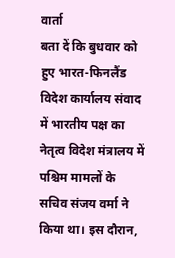वार्ता
बता दें कि बुधवार को हुए भारत-फिनलैंड विदेश कार्यालय संवाद में भारतीय पक्ष का नेतृत्व विदेश मंत्रालय में पश्चिम मामलों के सचिव संजय वर्मा ने किया था। इस दौरान,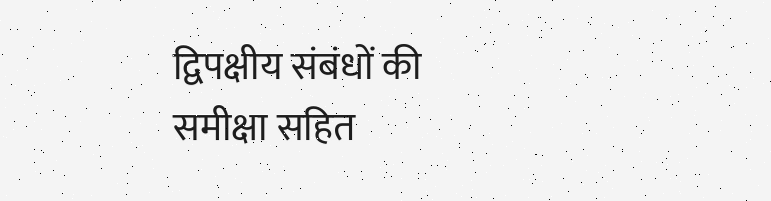द्विपक्षीय संबंधों की समीक्षा सहित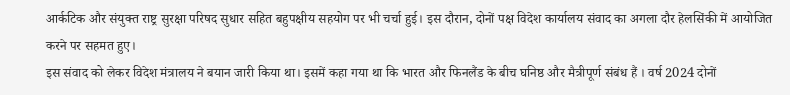आर्कटिक और संयुक्त राष्ट्र सुरक्षा परिषद सुधार सहित बहुपक्षीय सहयोग पर भी चर्चा हुई। इस दौरान, दोनों पक्ष विदेश कार्यालय संवाद का अगला दौर हेलसिंकी में आयोजित करने पर सहमत हुए।
इस संवाद को लेकर विदेश मंत्रालय ने बयान जारी किया था। इसमें कहा गया था कि भारत और फिनलैंड के बीच घनिष्ठ और मैत्रीपूर्ण संबंध हैं । वर्ष 2024 दोनों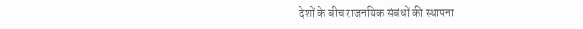देशों के बीच राजनयिक संबंधों की स्थापना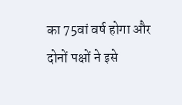का 75वां वर्ष होगा और दोनों पक्षों ने इसे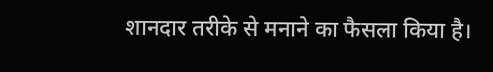शानदार तरीके से मनाने का फैसला किया है।